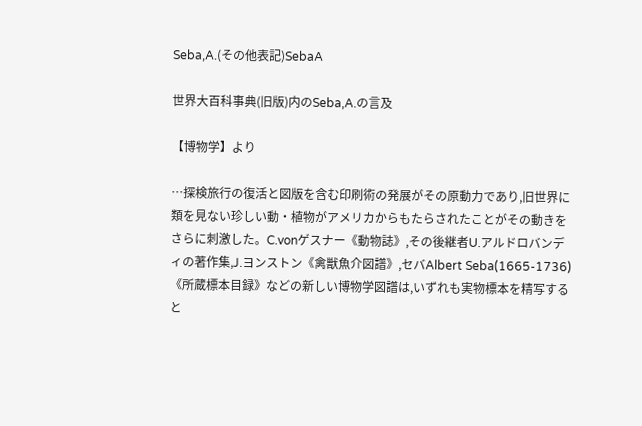Seba,A.(その他表記)SebaA

世界大百科事典(旧版)内のSeba,A.の言及

【博物学】より

…探検旅行の復活と図版を含む印刷術の発展がその原動力であり,旧世界に類を見ない珍しい動・植物がアメリカからもたらされたことがその動きをさらに刺激した。C.vonゲスナー《動物誌》,その後継者U.アルドロバンディの著作集,J.ヨンストン《禽獣魚介図譜》,セバAlbert Seba(1665‐1736)《所蔵標本目録》などの新しい博物学図譜は,いずれも実物標本を精写すると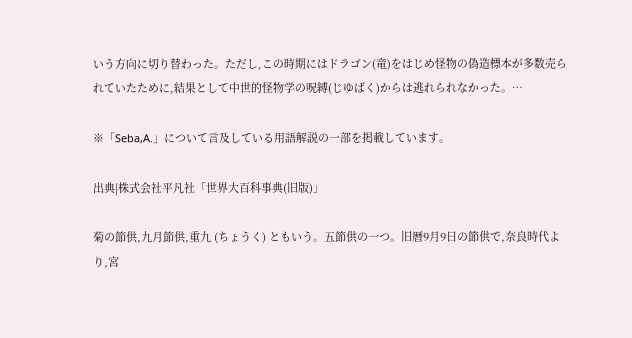いう方向に切り替わった。ただし,この時期にはドラゴン(竜)をはじめ怪物の偽造標本が多数売られていたために,結果として中世的怪物学の呪縛(じゆばく)からは逃れられなかった。…

※「Seba,A.」について言及している用語解説の一部を掲載しています。

出典|株式会社平凡社「世界大百科事典(旧版)」

菊の節供,九月節供,重九 (ちょうく) ともいう。五節供の一つ。旧暦9月9日の節供で,奈良時代より,宮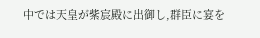中では天皇が紫宸殿に出御し,群臣に宴を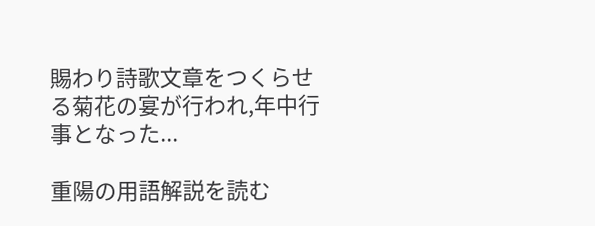賜わり詩歌文章をつくらせる菊花の宴が行われ,年中行事となった...

重陽の用語解説を読む